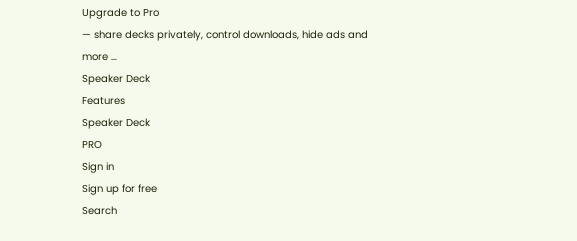Upgrade to Pro
— share decks privately, control downloads, hide ads and more …
Speaker Deck
Features
Speaker Deck
PRO
Sign in
Sign up for free
Search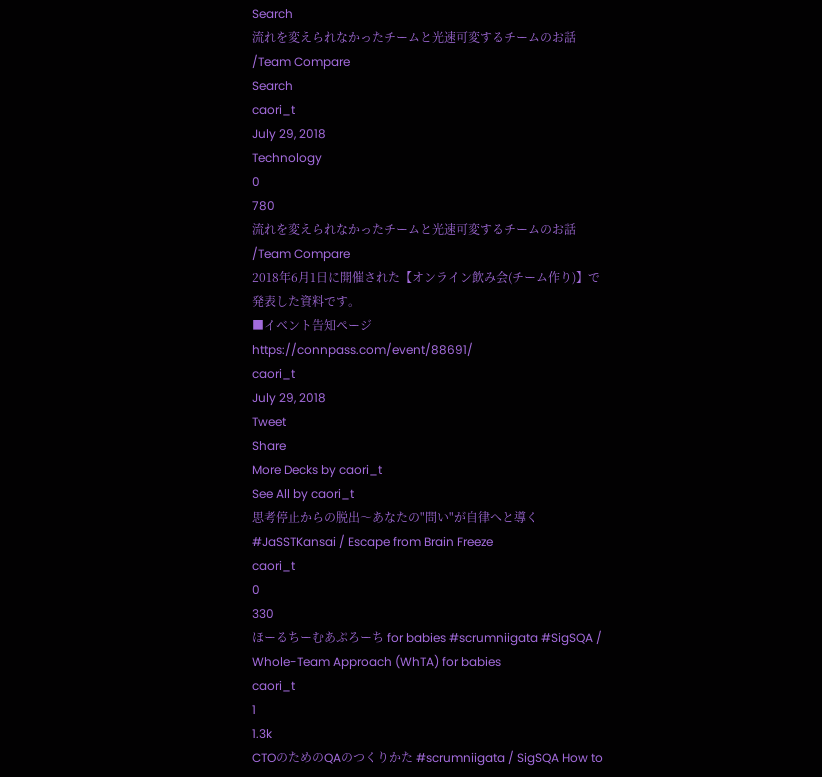Search
流れを変えられなかったチームと光速可変するチームのお話 /Team Compare
Search
caori_t
July 29, 2018
Technology
0
780
流れを変えられなかったチームと光速可変するチームのお話 /Team Compare
2018年6月1日に開催された【オンライン飲み会(チーム作り)】で発表した資料です。
■イベント告知ページ
https://connpass.com/event/88691/
caori_t
July 29, 2018
Tweet
Share
More Decks by caori_t
See All by caori_t
思考停止からの脱出〜あなたの"問い"が自律へと導く #JaSSTKansai / Escape from Brain Freeze
caori_t
0
330
ほーるちーむあぷろーち for babies #scrumniigata #SigSQA / Whole-Team Approach (WhTA) for babies
caori_t
1
1.3k
CTOのためのQAのつくりかた #scrumniigata / SigSQA How to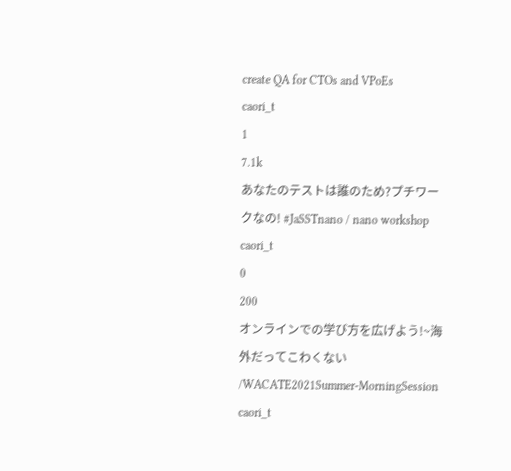create QA for CTOs and VPoEs
caori_t
1
7.1k
あなたのテストは誰のため?プチワークなの! #JaSSTnano / nano workshop
caori_t
0
200
オンラインでの学び方を広げよう!~海外だってこわくない /WACATE2021Summer-MorningSession
caori_t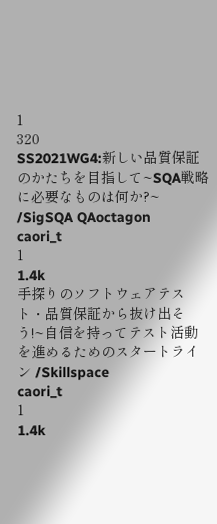1
320
SS2021WG4:新しい品質保証のかたちを目指して~SQA戦略に必要なものは何か?~ /SigSQA QAoctagon
caori_t
1
1.4k
手探りのソフトウェアテスト・品質保証から抜け出そう!~自信を持ってテスト活動を進めるためのスタートライン /Skillspace
caori_t
1
1.4k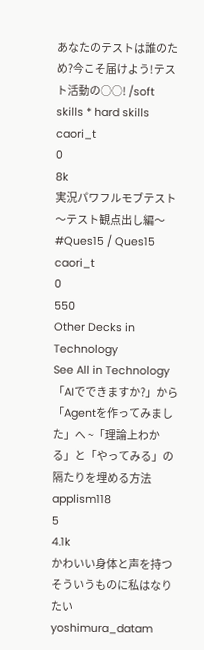あなたのテストは誰のため?今こそ届けよう!テスト活動の○○! /soft skills * hard skills
caori_t
0
8k
実況パワフルモブテスト 〜テスト観点出し編〜 #Ques15 / Ques15
caori_t
0
550
Other Decks in Technology
See All in Technology
「AIでできますか?」から「Agentを作ってみました」へ ~「理論上わかる」と「やってみる」の隔たりを埋める方法
applism118
5
4.1k
かわいい身体と声を持つ そういうものに私はなりたい
yoshimura_datam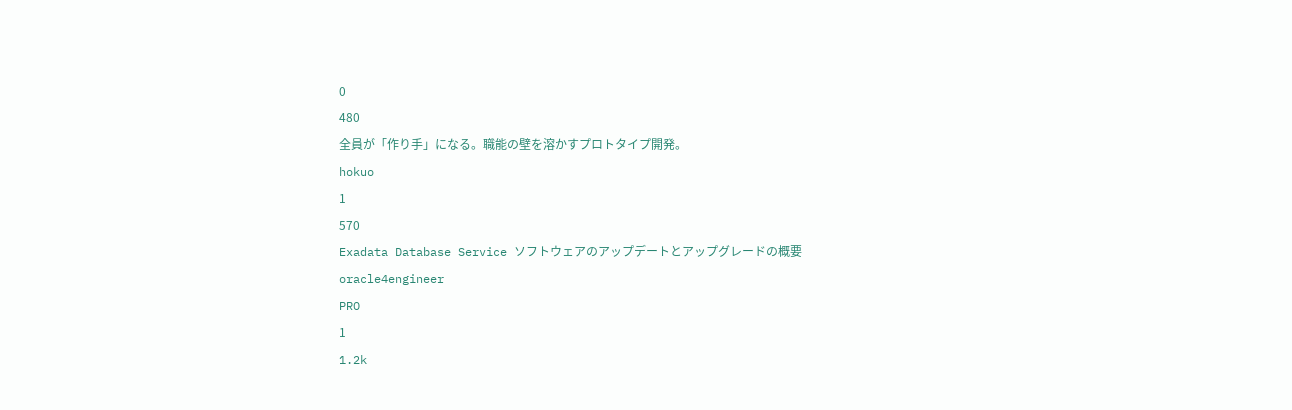0
480
全員が「作り手」になる。職能の壁を溶かすプロトタイプ開発。
hokuo
1
570
Exadata Database Service ソフトウェアのアップデートとアップグレードの概要
oracle4engineer
PRO
1
1.2k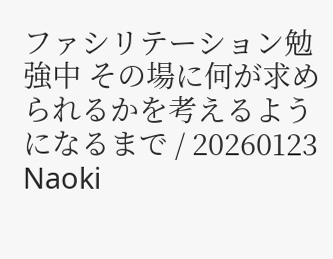ファシリテーション勉強中 その場に何が求められるかを考えるようになるまで / 20260123 Naoki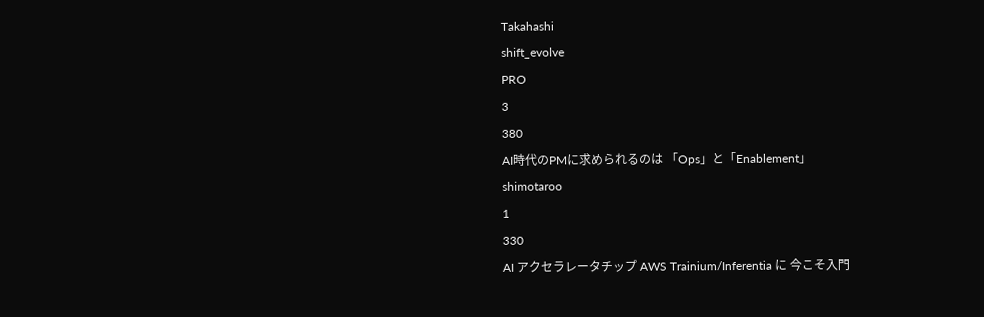Takahashi
shift_evolve
PRO
3
380
AI時代のPMに求められるのは 「Ops」と「Enablement」
shimotaroo
1
330
AI アクセラレータチップ AWS Trainium/Inferentia に 今こそ入門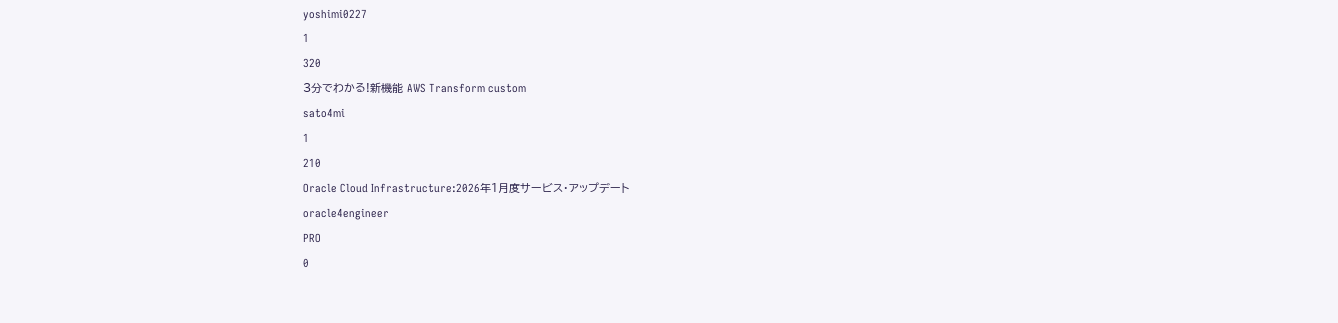yoshimi0227
1
320
3分でわかる!新機能 AWS Transform custom
sato4mi
1
210
Oracle Cloud Infrastructure:2026年1月度サービス・アップデート
oracle4engineer
PRO
0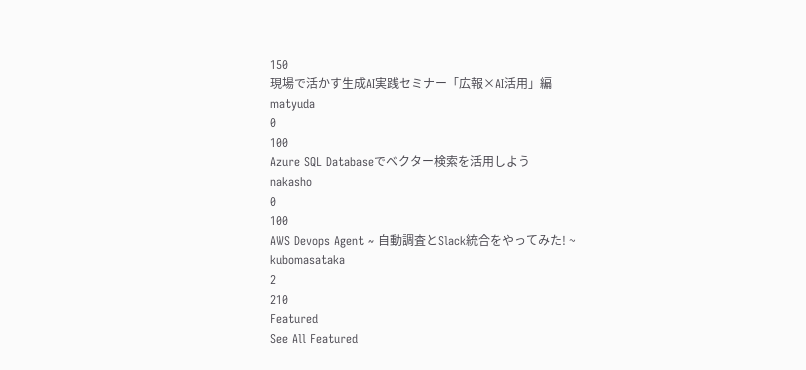150
現場で活かす生成AI実践セミナー「広報×AI活用」編
matyuda
0
100
Azure SQL Databaseでベクター検索を活用しよう
nakasho
0
100
AWS Devops Agent ~ 自動調査とSlack統合をやってみた! ~
kubomasataka
2
210
Featured
See All Featured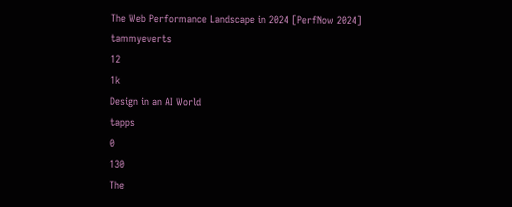The Web Performance Landscape in 2024 [PerfNow 2024]
tammyeverts
12
1k
Design in an AI World
tapps
0
130
The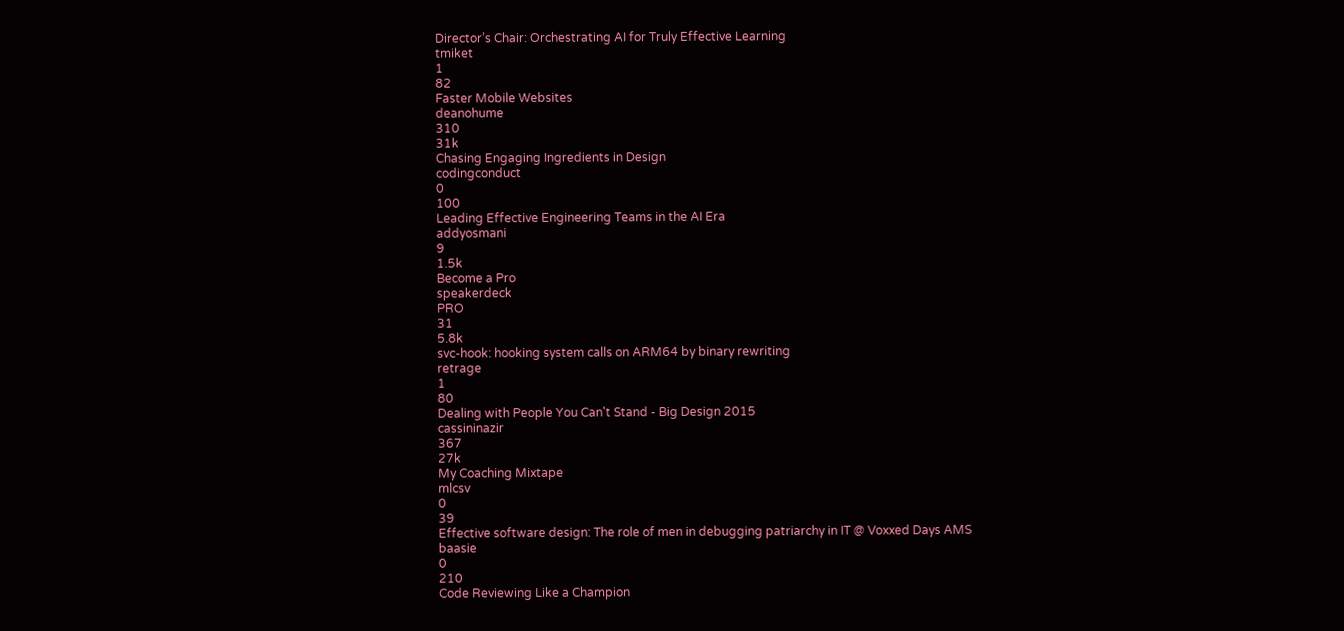Director’s Chair: Orchestrating AI for Truly Effective Learning
tmiket
1
82
Faster Mobile Websites
deanohume
310
31k
Chasing Engaging Ingredients in Design
codingconduct
0
100
Leading Effective Engineering Teams in the AI Era
addyosmani
9
1.5k
Become a Pro
speakerdeck
PRO
31
5.8k
svc-hook: hooking system calls on ARM64 by binary rewriting
retrage
1
80
Dealing with People You Can't Stand - Big Design 2015
cassininazir
367
27k
My Coaching Mixtape
mlcsv
0
39
Effective software design: The role of men in debugging patriarchy in IT @ Voxxed Days AMS
baasie
0
210
Code Reviewing Like a Champion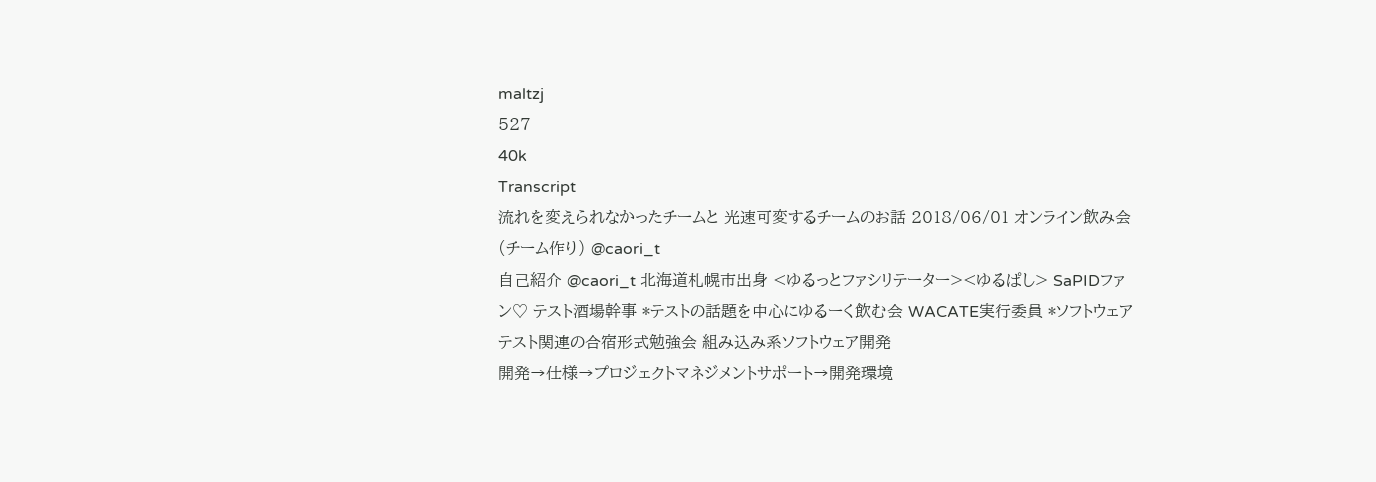maltzj
527
40k
Transcript
流れを変えられなかったチームと 光速可変するチームのお話 2018/06/01 オンライン飲み会 (チーム作り) @caori_t
自己紹介 @caori_t 北海道札幌市出身 <ゆるっとファシリテーター><ゆるぱし> SaPIDファン♡ テスト酒場幹事 *テストの話題を中心にゆるーく飲む会 WACATE実行委員 *ソフトウェアテスト関連の合宿形式勉強会 組み込み系ソフトウェア開発
開発→仕様→プロジェクトマネジメントサポート→開発環境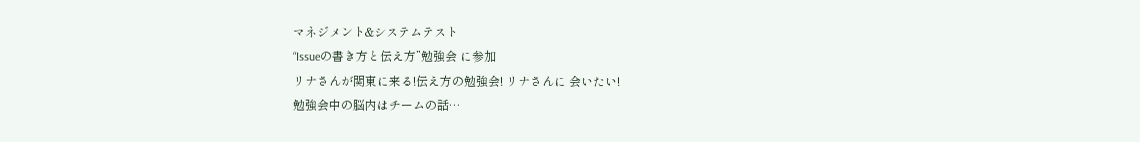マネジメント&システムテスト
“Issueの書き方と伝え方”勉強会 に参加
リナさんが関東に来る!伝え方の勉強会! リナさんに 会いたい!
勉強会中の脳内はチームの話…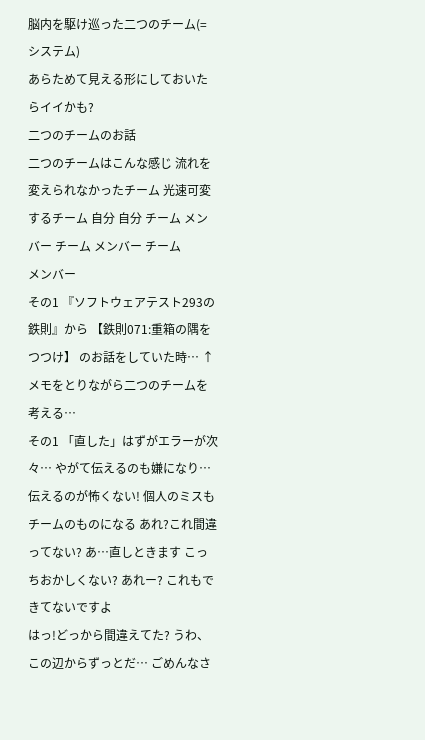脳内を駆け巡った二つのチーム(=システム)
あらためて見える形にしておいたらイイかも?
二つのチームのお話
二つのチームはこんな感じ 流れを変えられなかったチーム 光速可変するチーム 自分 自分 チーム メンバー チーム メンバー チーム
メンバー
その1 『ソフトウェアテスト293の鉄則』から 【鉄則071:重箱の隅をつつけ】 のお話をしていた時… ↑メモをとりながら二つのチームを考える…
その1 「直した」はずがエラーが次々… やがて伝えるのも嫌になり… 伝えるのが怖くない! 個人のミスもチームのものになる あれ?これ間違ってない? あ…直しときます こっちおかしくない? あれー? これもできてないですよ
はっ!どっから間違えてた? うわ、この辺からずっとだ… ごめんなさ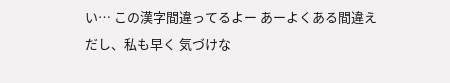い… この漢字間違ってるよー あーよくある間違えだし、私も早く 気づけな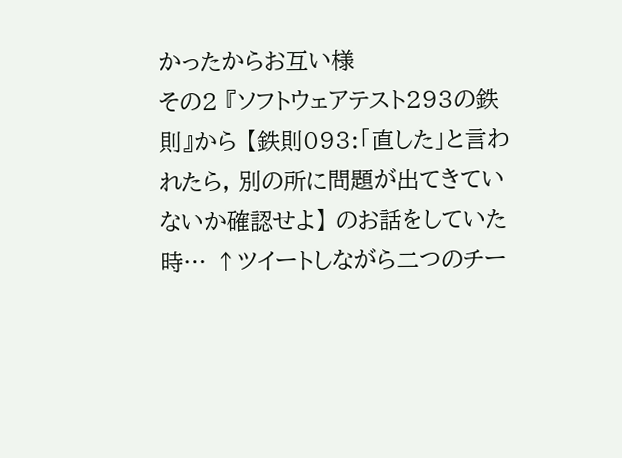かったからお互い様
その2 『ソフトウェアテスト293の鉄則』から 【鉄則093:「直した」と言われたら, 別の所に問題が出てきていないか確認せよ】 のお話をしていた時… ↑ツイートしながら二つのチー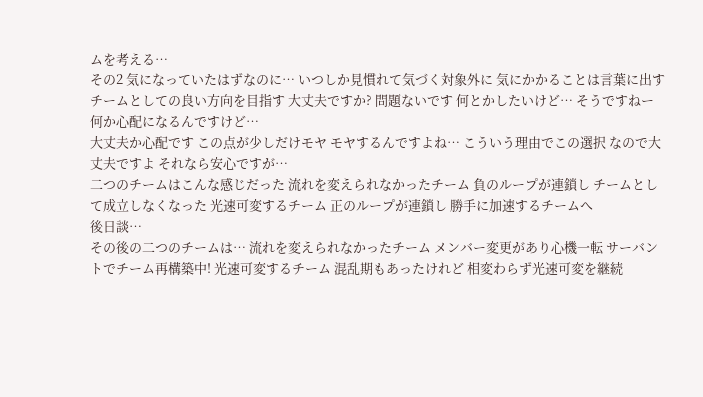ムを考える…
その2 気になっていたはずなのに… いつしか見慣れて気づく対象外に 気にかかることは言葉に出す チームとしての良い方向を目指す 大丈夫ですか? 問題ないです 何とかしたいけど… そうですねー 何か心配になるんですけど…
大丈夫か心配です この点が少しだけモヤ モヤするんですよね… こういう理由でこの選択 なので大丈夫ですよ それなら安心ですが…
二つのチームはこんな感じだった 流れを変えられなかったチーム 負のループが連鎖し チームとして成立しなくなった 光速可変するチーム 正のループが連鎖し 勝手に加速するチームへ
後日談…
その後の二つのチームは… 流れを変えられなかったチーム メンバー変更があり心機一転 サーバントでチーム再構築中! 光速可変するチーム 混乱期もあったけれど 相変わらず光速可変を継続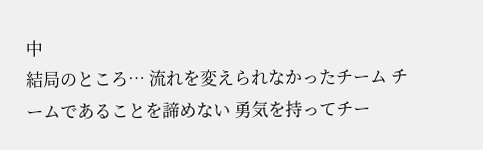中
結局のところ… 流れを変えられなかったチーム チームであることを諦めない 勇気を持ってチー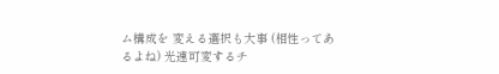ム構成を 変える選択も大事 (相性ってあるよね) 光速可変するチ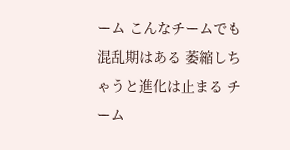ーム こんなチームでも混乱期はある 萎縮しちゃうと進化は止まる チーム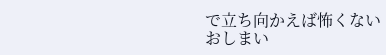で立ち向かえば怖くない
おしまい